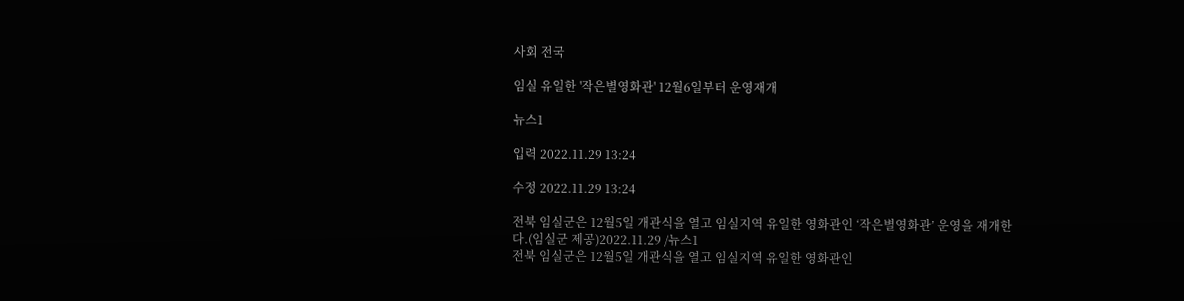사회 전국

임실 유일한 '작은별영화관' 12월6일부터 운영재개

뉴스1

입력 2022.11.29 13:24

수정 2022.11.29 13:24

전북 임실군은 12월5일 개관식을 열고 임실지역 유일한 영화관인 ‘작은별영화관’ 운영을 재개한다.(임실군 제공)2022.11.29 /뉴스1
전북 임실군은 12월5일 개관식을 열고 임실지역 유일한 영화관인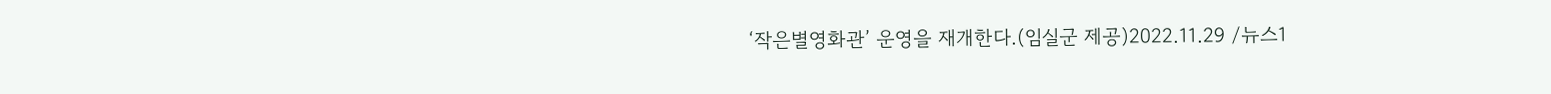‘작은별영화관’ 운영을 재개한다.(임실군 제공)2022.11.29 /뉴스1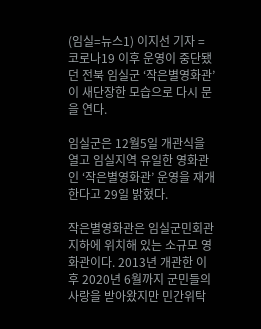(임실=뉴스1) 이지선 기자 = 코로나19 이후 운영이 중단됐던 전북 임실군 ‘작은별영화관’이 새단장한 모습으로 다시 문을 연다.

임실군은 12월5일 개관식을 열고 임실지역 유일한 영화관인 ‘작은별영화관’ 운영을 재개한다고 29일 밝혔다.

작은별영화관은 임실군민회관 지하에 위치해 있는 소규모 영화관이다. 2013년 개관한 이후 2020년 6월까지 군민들의 사랑을 받아왔지만 민간위탁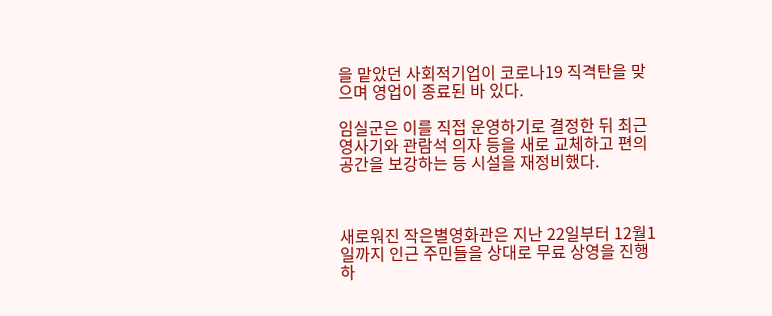을 맡았던 사회적기업이 코로나19 직격탄을 맞으며 영업이 종료된 바 있다.

임실군은 이를 직접 운영하기로 결정한 뒤 최근 영사기와 관람석 의자 등을 새로 교체하고 편의 공간을 보강하는 등 시설을 재정비했다.



새로워진 작은별영화관은 지난 22일부터 12월1일까지 인근 주민들을 상대로 무료 상영을 진행하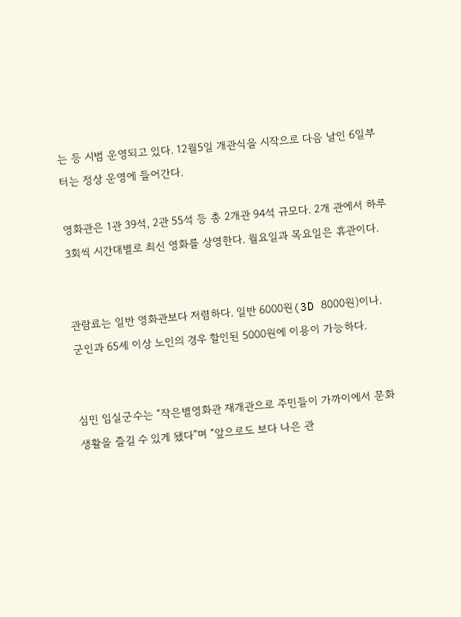는 등 시범 운영되고 있다. 12월5일 개관식을 시작으로 다음 날인 6일부터는 정상 운영에 들어간다.

영화관은 1관 39석, 2관 55석 등 총 2개관 94석 규모다. 2개 관에서 하루 3회씩 시간대별로 최신 영화를 상영한다. 월요일과 목요일은 휴관이다.


관람료는 일반 영화관보다 저렴하다. 일반 6000원(3D 8000원)이나. 군인과 65세 이상 노인의 경우 할인된 5000원에 이용이 가능하다.


심민 임실군수는 “작은별영화관 재개관으로 주민들이 가까이에서 문화생활을 즐길 수 있게 됐다”며 “앞으로도 보다 나은 관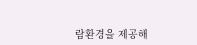람환경을 제공해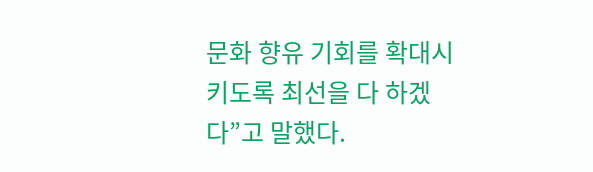문화 향유 기회를 확대시키도록 최선을 다 하겠다”고 말했다.